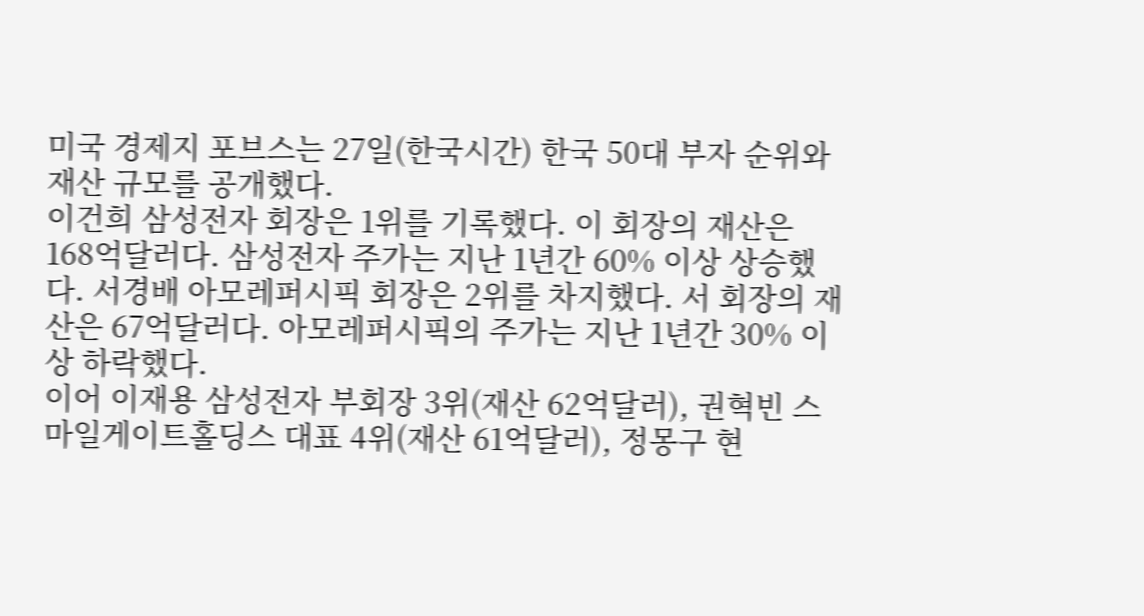미국 경제지 포브스는 27일(한국시간) 한국 50대 부자 순위와 재산 규모를 공개했다.
이건희 삼성전자 회장은 1위를 기록했다. 이 회장의 재산은 168억달러다. 삼성전자 주가는 지난 1년간 60% 이상 상승했다. 서경배 아모레퍼시픽 회장은 2위를 차지했다. 서 회장의 재산은 67억달러다. 아모레퍼시픽의 주가는 지난 1년간 30% 이상 하락했다.
이어 이재용 삼성전자 부회장 3위(재산 62억달러), 권혁빈 스마일게이트홀딩스 대표 4위(재산 61억달러), 정몽구 현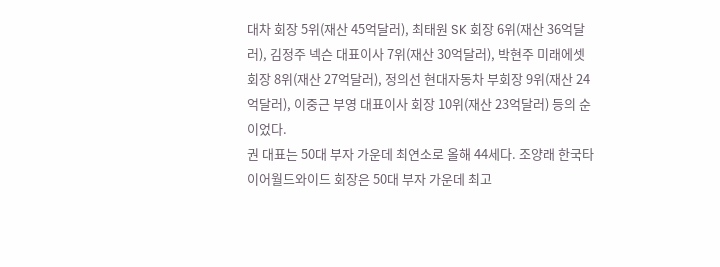대차 회장 5위(재산 45억달러), 최태원 SK 회장 6위(재산 36억달러), 김정주 넥슨 대표이사 7위(재산 30억달러), 박현주 미래에셋 회장 8위(재산 27억달러), 정의선 현대자동차 부회장 9위(재산 24억달러), 이중근 부영 대표이사 회장 10위(재산 23억달러) 등의 순이었다.
권 대표는 50대 부자 가운데 최연소로 올해 44세다. 조양래 한국타이어월드와이드 회장은 50대 부자 가운데 최고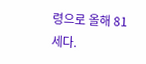령으로 올해 81세다.